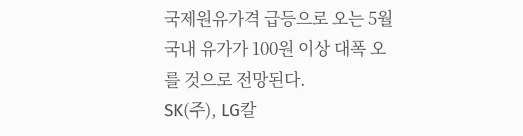국제원유가격 급등으로 오는 5월 국내 유가가 100원 이상 대폭 오를 것으로 전망된다.
SK(주), LG칼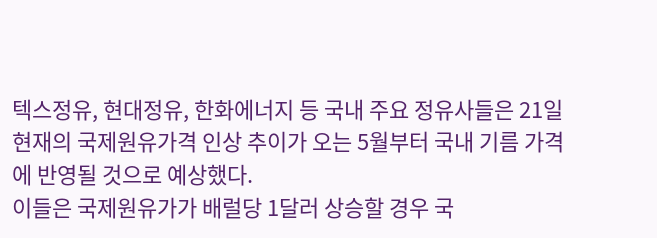텍스정유, 현대정유, 한화에너지 등 국내 주요 정유사들은 21일 현재의 국제원유가격 인상 추이가 오는 5월부터 국내 기름 가격에 반영될 것으로 예상했다.
이들은 국제원유가가 배럴당 1달러 상승할 경우 국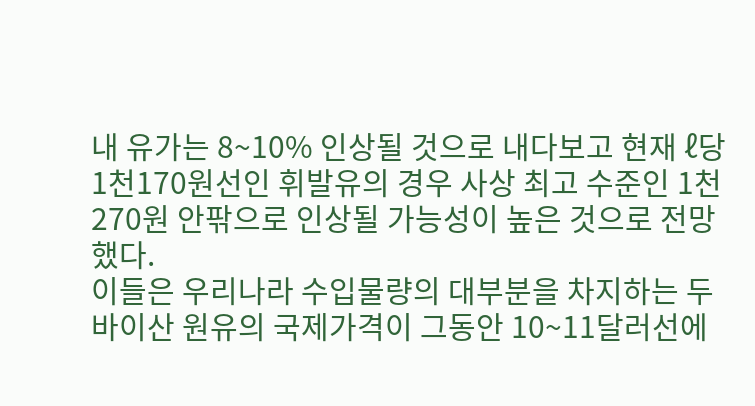내 유가는 8~10% 인상될 것으로 내다보고 현재 ℓ당 1천170원선인 휘발유의 경우 사상 최고 수준인 1천270원 안팎으로 인상될 가능성이 높은 것으로 전망했다.
이들은 우리나라 수입물량의 대부분을 차지하는 두바이산 원유의 국제가격이 그동안 10~11달러선에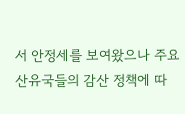서 안정세를 보여왔으나 주요 산유국들의 감산 정책에 따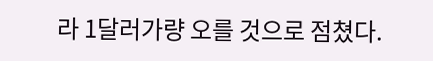라 1달러가량 오를 것으로 점쳤다.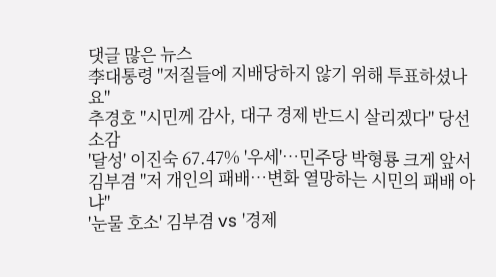댓글 많은 뉴스
李대통령 "저질들에 지배당하지 않기 위해 투표하셨나요"
추경호 "시민께 감사, 대구 경제 반드시 살리겠다" 당선 소감
'달성' 이진숙 67.47% '우세'…민주당 박형룡 크게 앞서
김부겸 "저 개인의 패배…변화 열망하는 시민의 패배 아냐"
'눈물 호소' 김부겸 vs '경제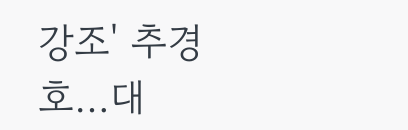강조' 추경호…대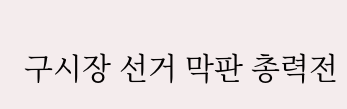구시장 선거 막판 총력전